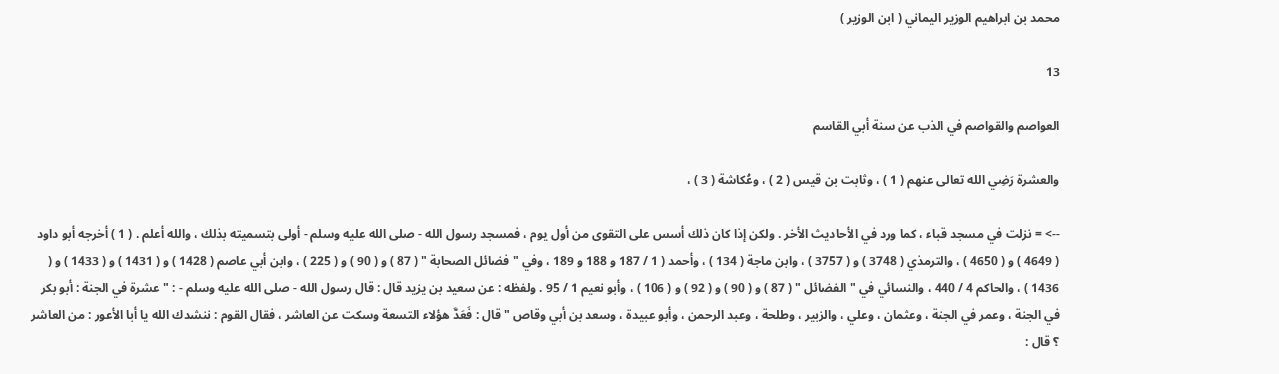محمد بن ابراهيم الوزير اليماني ( ابن الوزير )

13

العواصم والقواصم في الذب عن سنة أبي القاسم

والعشرة رَضِي الله تعالى عنهم ( 1 ) ، وثابت بن قيس ( 2 ) ، وعُكاشة ( 3 ) ،

--> = نزلت في مسجد قباء ، كما ورد في الأحاديث الأخر . ولكن إذا كان ذلك أسس على التقوى من أول يوم ، فمسجد رسول الله - صلى الله عليه وسلم - أولى بتسميته بذلك ، والله أعلم . ( 1 ) أخرجه أبو داود ( 4649 ) و ( 4650 ) ، والترمذي ( 3748 ) و ( 3757 ) ، وابن ماجة ( 134 ) ، وأحمد ( 1 / 187 و 188 و 189 ، وفي " فضائل الصحابة " ( 87 ) و ( 90 ) و ( 225 ) ، وابن أبي عاصم ( 1428 ) و ( 1431 ) و ( 1433 ) و ( 1436 ) ، والحاكم 4 / 440 ، والنسائي في " الفضائل " ( 87 ) و ( 90 ) و ( 92 ) و ( 106 ) ، وأبو نعيم 1 / 95 . ولفظه : عن سعيد بن يزيد قال : قال رسول الله - صلى الله عليه وسلم - : " عشرة في الجنة : أبو بكر في الجنة ، وعمر في الجنة ، وعثمان ، وعلي ، والزبير ، وطلحة ، وعبد الرحمن ، وأبو عبيدة ، وسعد بن أبي وقاص " قال : فَعَدَّ هؤلاء التسعة وسكت عن العاشر ، فقال القوم : ننشدك الله يا أبا الأعور : من العاشر ؟ قال :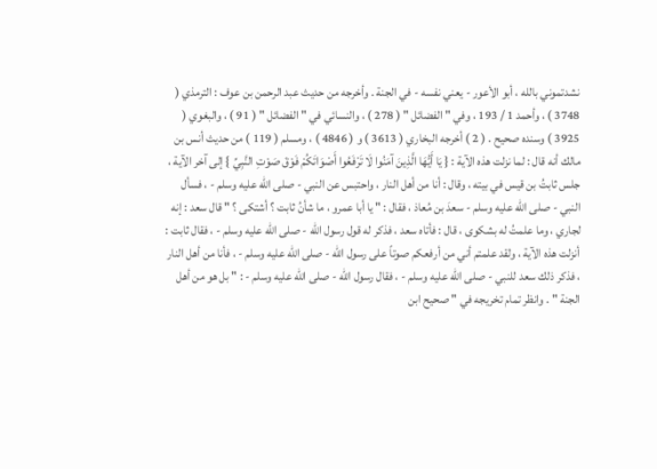نشدتموني بالله ، أبو الأعور - يعني نفسه - في الجنة . وأخرجه من حديث عبد الرحمن بن عوف : الترمذي ( 3748 ) ، وأحمد 1 / 193 ، وفي " الفضائل " ( 278 ) ، والنسائي في " الفضائل " ( 91 ) ، والبغوي ( 3925 ) وسنده صحيح . ( 2 ) أخرجه البخاري ( 3613 ) و ( 4846 ) ، ومسلم ( 119 ) من حديث أنس بن مالك أنه قال : لما نزلت هذه الآية : { يَا أَيُّهَا الَّذِينَ آمَنُوا لَا تَرْفَعُوا أَصْوَاتَكُمْ فَوْقَ صَوْتِ النَّبِيِّ } إلى آخر الآية ، جلس ثابتُ بن قيس في بيته ، وقال : أنا من أهل النار ، واحتبس عن النبي - صلى الله عليه وسلم - ، فسأل النبي - صلى الله عليه وسلم - سعدَ بن مُعاذ ، فقال : " يا أبا عمرو ، ما شأنُ ثابت ؟ أشتكى ؟ " قال سعد : إنه لجاري ، وما علمتُ له بشكوى ، قال : فأتاه سعد ، فذكر له قول رسول الله - صلى الله عليه وسلم - ، فقال ثابت : أنزلت هذه الآية ، ولقد علمتم أني من أرفعكم صوتاً على رسول الله - صلى الله عليه وسلم - ، فأنا من أهل النار ، فذكر ذلك سعد للنبي - صلى الله عليه وسلم - ، فقال رسول الله - صلى الله عليه وسلم - : " بل هو من أهل الجنة " . وانظر تمام تخريجه في " صحيح ابن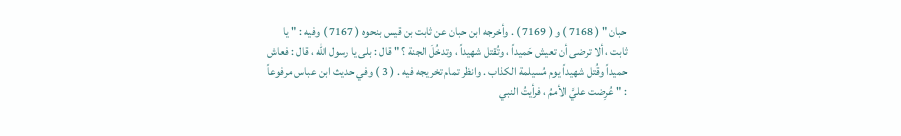حبان " ( 7168 ) و ( 7169 ) . وأخرجه ابن حبان عن ثابت بن قيس بنحوه ( 7167 ) وفيه : " يا ثابت ، ألا ترضى أن تعيش حَميداً ، وتُقتل شهيداً ، وتدخُلَ الجنة ؟ " قال : بلى يا رسول الله ، قال : فعاش حميداً وقُتل شهيداً يوم مُسيلمة الكذاب . وانظر تمام تخريجه فيه . ( 3 ) وفي حديث ابن عباس مرفوعاً : " عُرِضت عليَّ الأممُ ، فرأيتُ النبي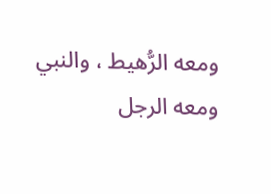ومعه الرُّهيط ، والنبي ومعه الرجل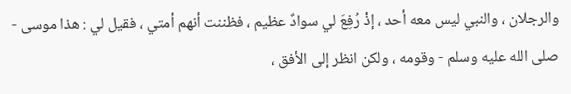والرجلان ، والنبي ليس معه أحد ، إذْ رُفِعَ لي سوادٌ عظيم ، فظننت أنهم أمتي ، فقيل لي : هذا موسى - صلى الله عليه وسلم - وقومه ، ولكن انظر إلى الأفق ،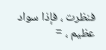فنظرت ، فإذا سواد عظيم ، =